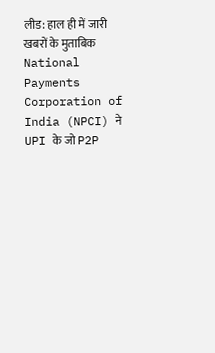लीड: हाल ही में जारी खबरों के मुताबिक National Payments Corporation of India (NPCI) ने UPI के जो P2P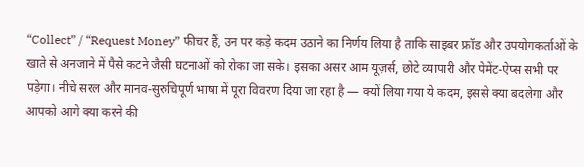“Collect” / “Request Money” फीचर हैं, उन पर कड़े कदम उठाने का निर्णय लिया है ताकि साइबर फ्रॉड और उपयोगकर्ताओं के खाते से अनजाने में पैसे कटने जैसी घटनाओं को रोका जा सके। इसका असर आम यूज़र्स, छोटे व्यापारी और पेमेंट-ऐप्स सभी पर पड़ेगा। नीचे सरल और मानव-सुरुचिपूर्ण भाषा में पूरा विवरण दिया जा रहा है — क्यों लिया गया ये कदम, इससे क्या बदलेगा और आपको आगे क्या करने की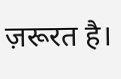ज़रूरत है।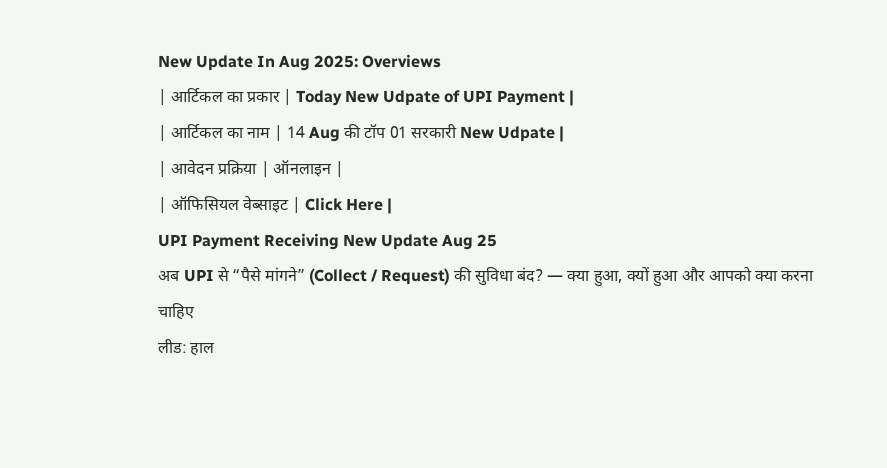New Update In Aug 2025: Overviews
| आर्टिकल का प्रकार | Today New Udpate of UPI Payment |
| आर्टिकल का नाम | 14 Aug की टॉप 01 सरकारी New Udpate |
| आवेदन प्रक्रिया | ऑनलाइन |
| ऑफिसियल वेब्साइट | Click Here |
UPI Payment Receiving New Update Aug 25
अब UPI से “पैसे मांगने” (Collect / Request) की सुविधा बंद? — क्या हुआ, क्यों हुआ और आपको क्या करना चाहिए
लीड: हाल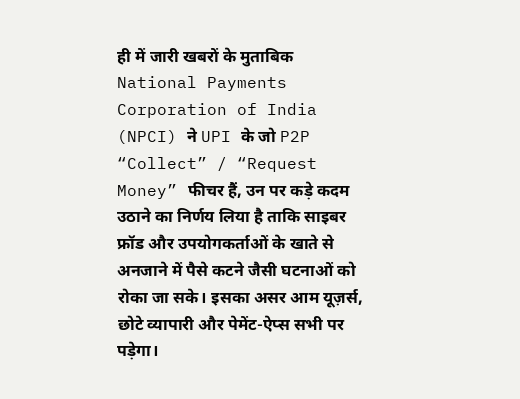ही में जारी खबरों के मुताबिक National Payments Corporation of India (NPCI) ने UPI के जो P2P “Collect” / “Request Money” फीचर हैं, उन पर कड़े कदम उठाने का निर्णय लिया है ताकि साइबर फ्रॉड और उपयोगकर्ताओं के खाते से अनजाने में पैसे कटने जैसी घटनाओं को रोका जा सके। इसका असर आम यूज़र्स, छोटे व्यापारी और पेमेंट-ऐप्स सभी पर पड़ेगा।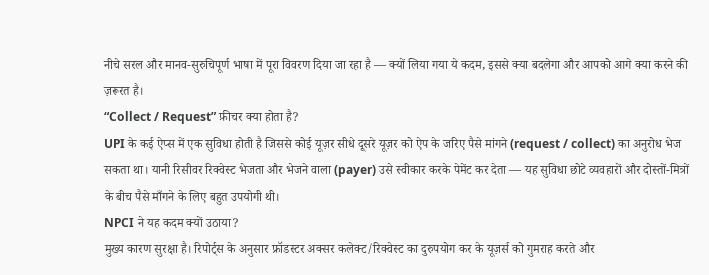नीचे सरल और मानव-सुरुचिपूर्ण भाषा में पूरा विवरण दिया जा रहा है — क्यों लिया गया ये कदम, इससे क्या बदलेगा और आपको आगे क्या करने की ज़रूरत है।
“Collect / Request” फ़ीचर क्या होता है?
UPI के कई ऐप्स में एक सुविधा होती है जिससे कोई यूज़र सीधे दूसरे यूज़र को ऐप के जरिए पैसे मांगने (request / collect) का अनुरोध भेज सकता था। यानी रिसीवर रिक्वेस्ट भेजता और भेजने वाला (payer) उसे स्वीकार करके पेमेंट कर देता — यह सुविधा छोटे व्यवहारों और दोस्तों-मित्रों के बीच पैसे माँगने के लिए बहुत उपयोगी थी।
NPCI ने यह कदम क्यों उठाया?
मुख्य कारण सुरक्षा है। रिपोर्ट्स के अनुसार फ्रॉडस्टर अक्सर कलेक्ट/रिक्वेस्ट का दुरुपयोग कर के यूज़र्स को गुमराह करते और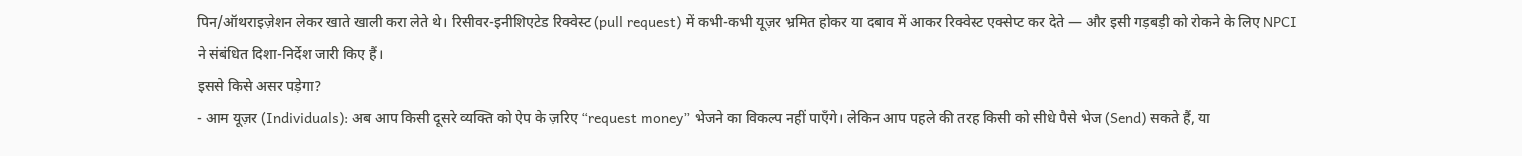पिन/ऑथराइज़ेशन लेकर खाते खाली करा लेते थे। रिसीवर-इनीशिएटेड रिक्वेस्ट (pull request) में कभी-कभी यूज़र भ्रमित होकर या दबाव में आकर रिक्वेस्ट एक्सेप्ट कर देते — और इसी गड़बड़ी को रोकने के लिए NPCI ने संबंधित दिशा-निर्देश जारी किए हैं।
इससे किसे असर पड़ेगा?
- आम यूज़र (Individuals): अब आप किसी दूसरे व्यक्ति को ऐप के ज़रिए “request money” भेजने का विकल्प नहीं पाएँगे। लेकिन आप पहले की तरह किसी को सीधे पैसे भेज (Send) सकते हैं, या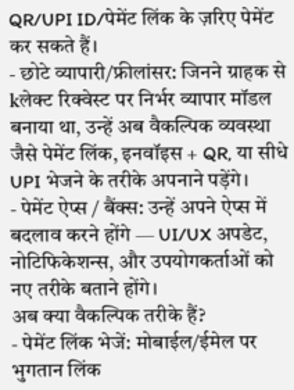QR/UPI ID/पेमेंट लिंक के ज़रिए पेमेंट कर सकते हैं।
- छोटे व्यापारी/फ्रीलांसर: जिनने ग्राहक से kलेक्ट रिक्वेस्ट पर निर्भर व्यापार मॉडल बनाया था, उन्हें अब वैकल्पिक व्यवस्था जैसे पेमेंट लिंक, इनवॉइस + QR, या सीधे UPI भेजने के तरीके अपनाने पड़ेंगे।
- पेमेंट ऐप्स / बैंक्स: उन्हें अपने ऐप्स में बदलाव करने होंगे — UI/UX अपडेट, नोटिफिकेशन्स, और उपयोगकर्ताओं को नए तरीके बताने होंगे।
अब क्या वैकल्पिक तरीके हैं?
- पेमेंट लिंक भेजें: मोबाईल/ईमेल पर भुगतान लिंक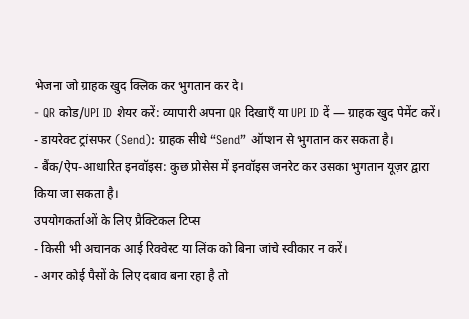भेजना जो ग्राहक खुद क्लिक कर भुगतान कर दे।
- QR कोड/UPI ID शेयर करें: व्यापारी अपना QR दिखाएँ या UPI ID दें — ग्राहक खुद पेमेंट करें।
- डायरेक्ट ट्रांसफर (Send): ग्राहक सीधे “Send” ऑप्शन से भुगतान कर सकता है।
- बैंक/ऐप-आधारित इनवॉइस: कुछ प्रोसेस में इनवॉइस जनरेट कर उसका भुगतान यूज़र द्वारा किया जा सकता है।
उपयोगकर्ताओं के लिए प्रैक्टिकल टिप्स
- किसी भी अचानक आई रिक्वेस्ट या लिंक को बिना जांचे स्वीकार न करें।
- अगर कोई पैसों के लिए दबाव बना रहा है तो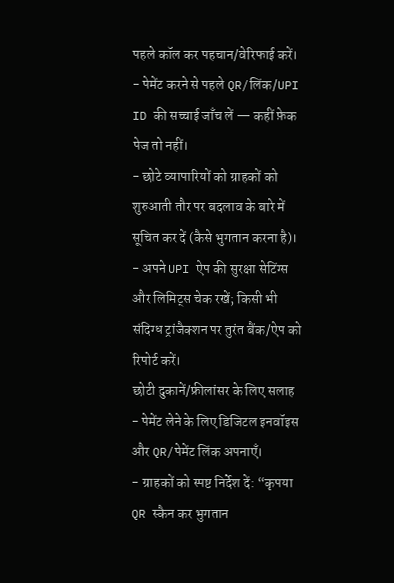पहले कॉल कर पहचान/वेरिफाई करें।
- पेमेंट करने से पहले QR/लिंक/UPI ID की सच्चाई जाँच लें — कहीं फ़ेक पेज तो नहीं।
- छोटे व्यापारियों को ग्राहकों को शुरुआती तौर पर बदलाव के बारे में सूचित कर दें (कैसे भुगतान करना है)।
- अपने UPI ऐप की सुरक्षा सेटिंग्स और लिमिट्स चेक रखें; किसी भी संदिग्ध ट्रांजैक्शन पर तुरंत बैंक/ऐप को रिपोर्ट करें।
छोटी दुकानें/फ्रीलांसर के लिए सलाह
- पेमेंट लेने के लिए डिजिटल इनवॉइस और QR/पेमेंट लिंक अपनाएँ।
- ग्राहकों को स्पष्ट निर्देश दें: “कृपया QR स्कैन कर भुगतान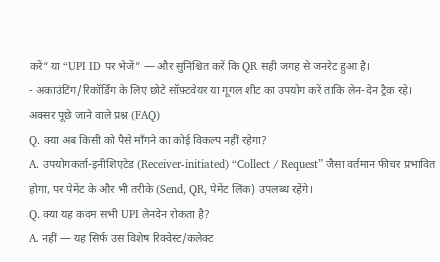करें” या “UPI ID पर भेजें” — और सुनिश्चित करें कि QR सही जगह से जनरेट हुआ है।
- अकाउंटिंग/रिकॉर्डिंग के लिए छोटे सॉफ़्टवेयर या गूगल शीट का उपयोग करें ताकि लेन-देन ट्रैक रहे।
अक्सर पूछे जाने वाले प्रश्न (FAQ)
Q. क्या अब किसी को पैसे माँगने का कोई विकल्प नहीं रहेगा?
A. उपयोगकर्ता-इनीशिएटेड (Receiver-initiated) “Collect / Request” जैसा वर्तमान फीचर प्रभावित होगा, पर पेमेंट के और भी तरीके (Send, QR, पेमेंट लिंक) उपलब्ध रहेंगे।
Q. क्या यह कदम सभी UPI लेनदेन रोकता है?
A. नहीं — यह सिर्फ उस विशेष रिक्वेस्ट/कलेक्ट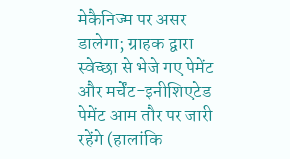मेकैनिज्म पर असर डालेगा; ग्राहक द्वारा स्वेच्छा से भेजे गए पेमेंट और मर्चेंट-इनीशिएटेड पेमेंट आम तौर पर जारी रहेंगे (हालांकि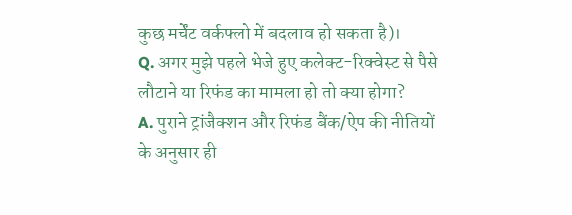कुछ मर्चेंट वर्कफ्लो में बदलाव हो सकता है)।
Q. अगर मुझे पहले भेजे हुए कलेक्ट-रिक्वेस्ट से पैसे लौटाने या रिफंड का मामला हो तो क्या होगा?
A. पुराने ट्रांजैक्शन और रिफंड बैंक/ऐप की नीतियों के अनुसार ही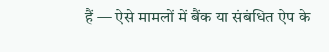हैं — ऐसे मामलों में बैंक या संबंधित ऐप के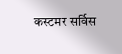कस्टमर सर्विस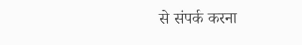से संपर्क करना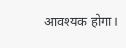आवश्यक होगा।